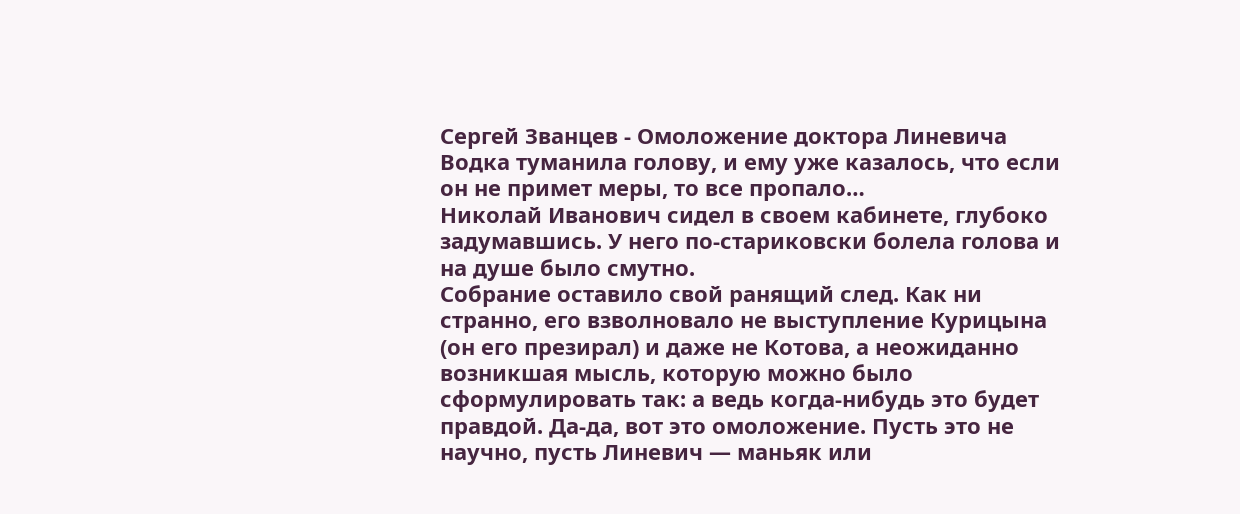Сергей Званцев - Омоложение доктора Линевича
Водка туманила голову, и ему уже казалось, что если он не примет меры, то все пропало…
Николай Иванович сидел в своем кабинете, глубоко задумавшись. У него по-стариковски болела голова и на душе было смутно.
Собрание оставило свой ранящий след. Как ни странно, его взволновало не выступление Курицына (он его презирал) и даже не Котова, а неожиданно возникшая мысль, которую можно было сформулировать так: а ведь когда-нибудь это будет правдой. Да-да, вот это омоложение. Пусть это не научно, пусть Линевич — маньяк или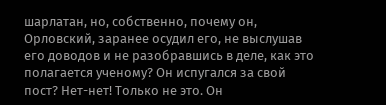шарлатан, но, собственно, почему он, Орловский, заранее осудил его, не выслушав его доводов и не разобравшись в деле, как это полагается ученому? Он испугался за свой пост? Нет-нет! Только не это. Он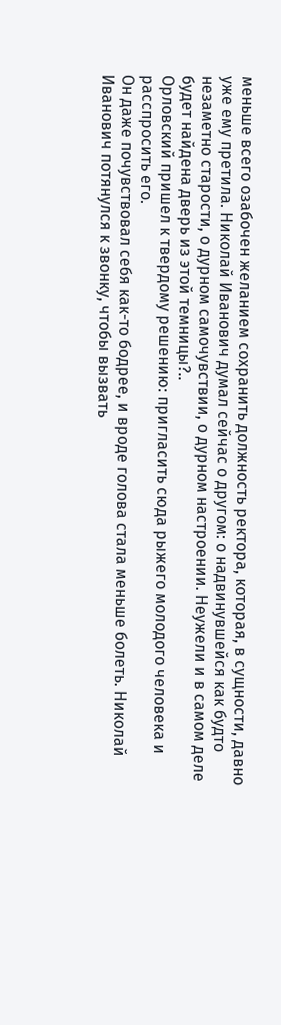меньше всего озабочен желанием сохранить должность ректора, которая, в сущности, давно уже ему претила. Николай Иванович думал сейчас о другом: о надвинувшейся как будто незаметно старости, о дурном самочувствии, о дурном настроении. Неужели и в самом деле будет найдена дверь из этой темницы?..
Орловский пришел к твердому решению: пригласить сюда рыжего молодого человека и расспросить его.
Он даже почувствовал себя как-то бодрее, и вроде голова стала меньше болеть. Николай Иванович потянулся к звонку, чтобы вызвать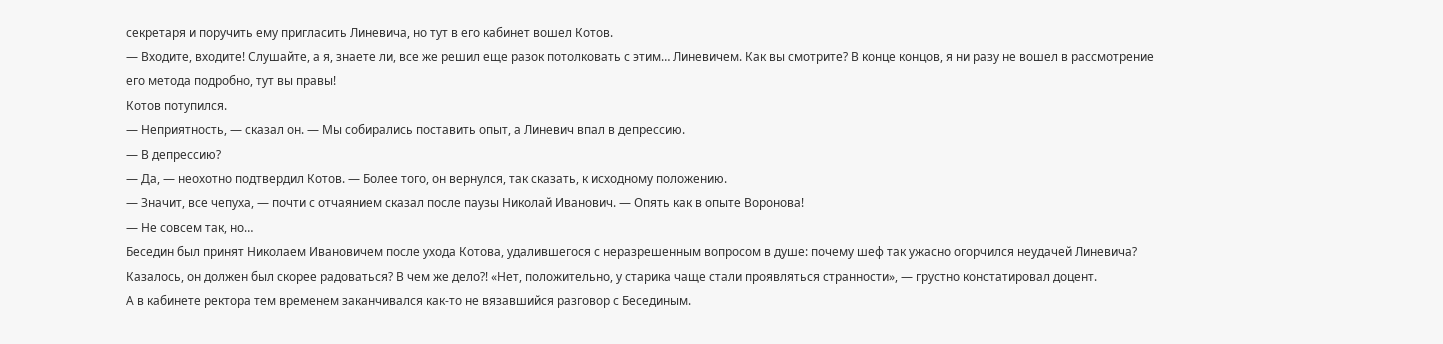секретаря и поручить ему пригласить Линевича, но тут в его кабинет вошел Котов.
— Входите, входите! Слушайте, а я, знаете ли, все же решил еще разок потолковать с этим… Линевичем. Как вы смотрите? В конце концов, я ни разу не вошел в рассмотрение его метода подробно, тут вы правы!
Котов потупился.
— Неприятность, — сказал он. — Мы собирались поставить опыт, а Линевич впал в депрессию.
— В депрессию?
— Да, — неохотно подтвердил Котов. — Более того, он вернулся, так сказать, к исходному положению.
— Значит, все чепуха, — почти с отчаянием сказал после паузы Николай Иванович. — Опять как в опыте Воронова!
— Не совсем так, но…
Беседин был принят Николаем Ивановичем после ухода Котова, удалившегося с неразрешенным вопросом в душе: почему шеф так ужасно огорчился неудачей Линевича? Казалось, он должен был скорее радоваться? В чем же дело?! «Нет, положительно, у старика чаще стали проявляться странности», — грустно констатировал доцент.
А в кабинете ректора тем временем заканчивался как-то не вязавшийся разговор с Бесединым.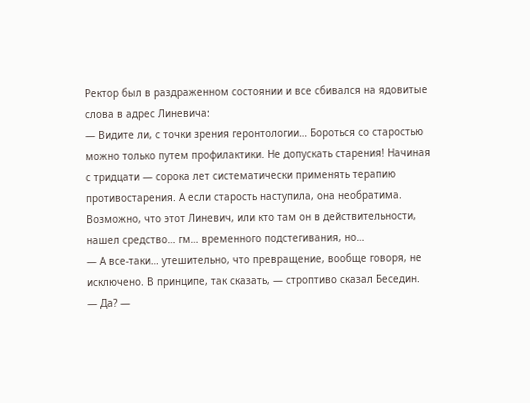Ректор был в раздраженном состоянии и все сбивался на ядовитые слова в адрес Линевича:
— Видите ли, с точки зрения геронтологии… Бороться со старостью можно только путем профилактики. Не допускать старения! Начиная с тридцати — сорока лет систематически применять терапию противостарения. А если старость наступила, она необратима. Возможно, что этот Линевич, или кто там он в действительности, нашел средство… гм… временного подстегивания, но…
— А все-таки… утешительно, что превращение, вообще говоря, не исключено. В принципе, так сказать, — строптиво сказал Беседин.
— Да? —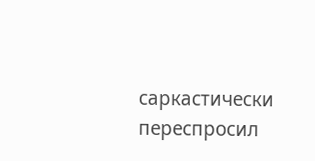саркастически переспросил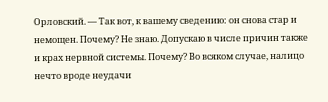Орловский. — Так вот, к вашему сведению: он снова стар и немощен. Почему? Не знаю. Допускаю в числе причин также и крах нервной системы. Почему? Во всяком случае, налицо нечто вроде неудачи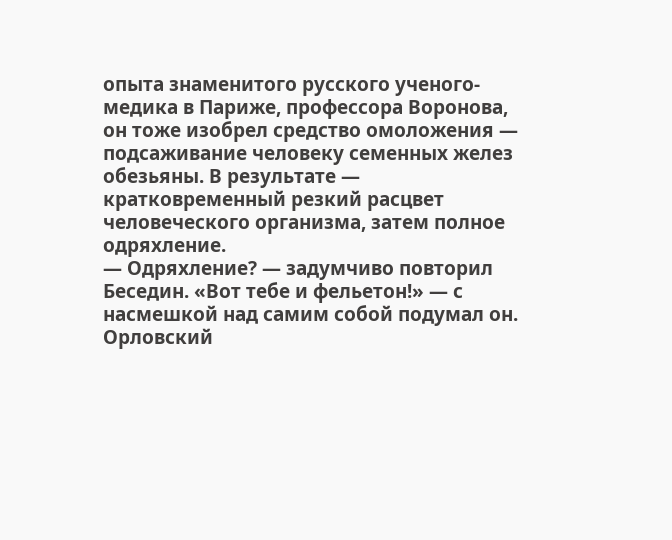опыта знаменитого русского ученого-медика в Париже, профессора Воронова, он тоже изобрел средство омоложения — подсаживание человеку семенных желез обезьяны. В результате — кратковременный резкий расцвет человеческого организма, затем полное одряхление.
— Одряхление? — задумчиво повторил Беседин. «Вот тебе и фельетон!» — с насмешкой над самим собой подумал он. Орловский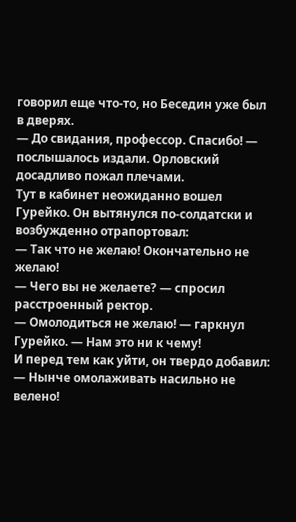говорил еще что-то, но Беседин уже был в дверях.
— До свидания, профессор. Спасибо! — послышалось издали. Орловский досадливо пожал плечами.
Тут в кабинет неожиданно вошел Гурейко. Он вытянулся по-солдатски и возбужденно отрапортовал:
— Так что не желаю! Окончательно не желаю!
— Чего вы не желаете? — спросил расстроенный ректор.
— Омолодиться не желаю! — гаркнул Гурейко. — Нам это ни к чему!
И перед тем как уйти, он твердо добавил:
— Нынче омолаживать насильно не велено!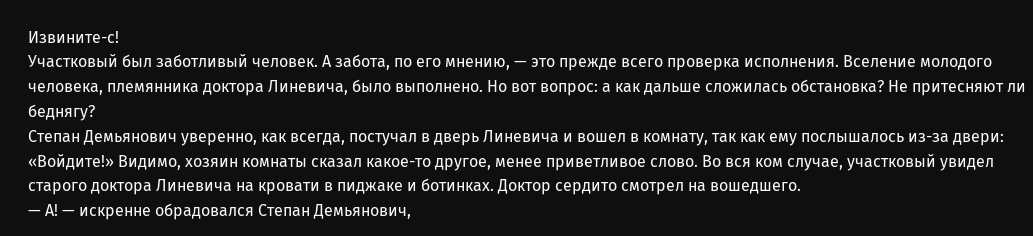Извините-с!
Участковый был заботливый человек. А забота, по его мнению, — это прежде всего проверка исполнения. Вселение молодого человека, племянника доктора Линевича, было выполнено. Но вот вопрос: а как дальше сложилась обстановка? Не притесняют ли беднягу?
Степан Демьянович уверенно, как всегда, постучал в дверь Линевича и вошел в комнату, так как ему послышалось из-за двери: «Войдите!» Видимо, хозяин комнаты сказал какое-то другое, менее приветливое слово. Во вся ком случае, участковый увидел старого доктора Линевича на кровати в пиджаке и ботинках. Доктор сердито смотрел на вошедшего.
— А! — искренне обрадовался Степан Демьянович,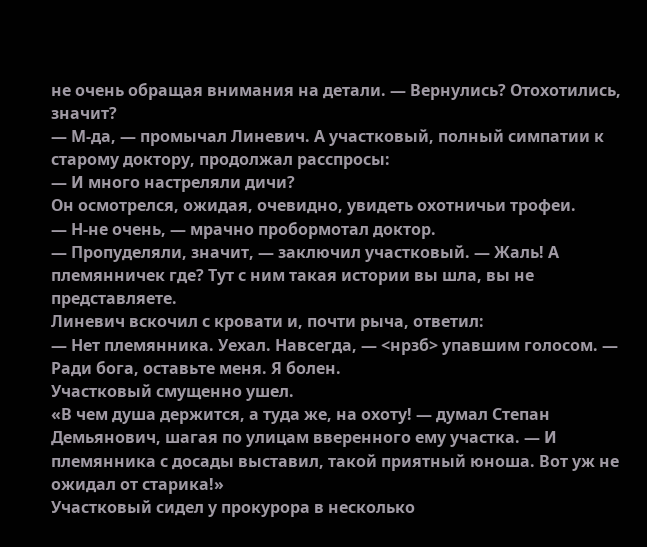не очень обращая внимания на детали. — Вернулись? Отохотились, значит?
— М-да, — промычал Линевич. А участковый, полный симпатии к старому доктору, продолжал расспросы:
— И много настреляли дичи?
Он осмотрелся, ожидая, очевидно, увидеть охотничьи трофеи.
— Н-не очень, — мрачно пробормотал доктор.
— Пропуделяли, значит, — заключил участковый. — Жаль! А племянничек где? Тут с ним такая истории вы шла, вы не представляете.
Линевич вскочил с кровати и, почти рыча, ответил:
— Нет племянника. Уехал. Навсегда, — <нрзб> упавшим голосом. — Ради бога, оставьте меня. Я болен.
Участковый смущенно ушел.
«В чем душа держится, а туда же, на охоту! — думал Степан Демьянович, шагая по улицам вверенного ему участка. — И племянника с досады выставил, такой приятный юноша. Вот уж не ожидал от старика!»
Участковый сидел у прокурора в несколько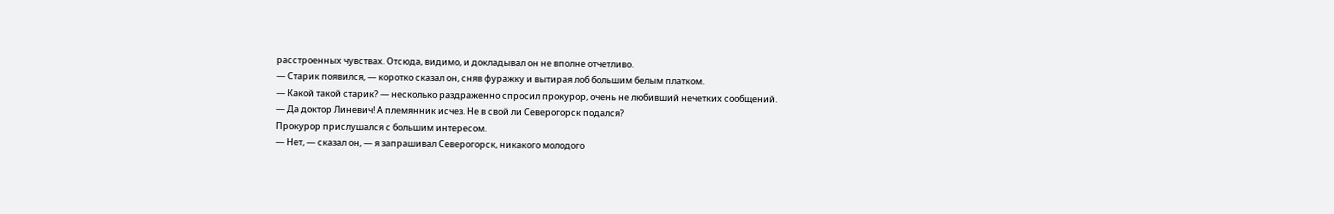расстроенных чувствах. Отсюда, видимо, и докладывал он не вполне отчетливо.
— Старик появился, — коротко сказал он, сняв фуражку и вытирая лоб большим белым платком.
— Какой такой старик? — несколько раздраженно спросил прокурор, очень не любивший нечетких сообщений.
— Да доктор Линевич! А племянник исчез. Не в свой ли Северогорск подался?
Прокурор прислушался с большим интересом.
— Нет, — сказал он, — я запрашивал Северогорск, никакого молодого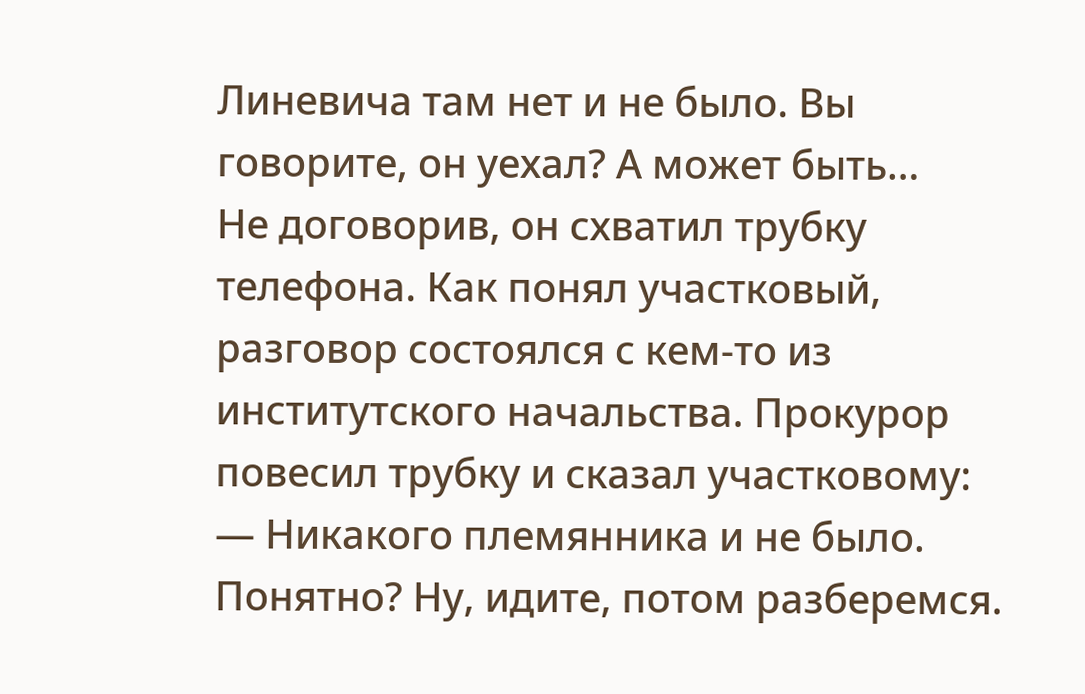Линевича там нет и не было. Вы говорите, он уехал? А может быть…
Не договорив, он схватил трубку телефона. Как понял участковый, разговор состоялся с кем-то из институтского начальства. Прокурор повесил трубку и сказал участковому:
— Никакого племянника и не было. Понятно? Ну, идите, потом разберемся.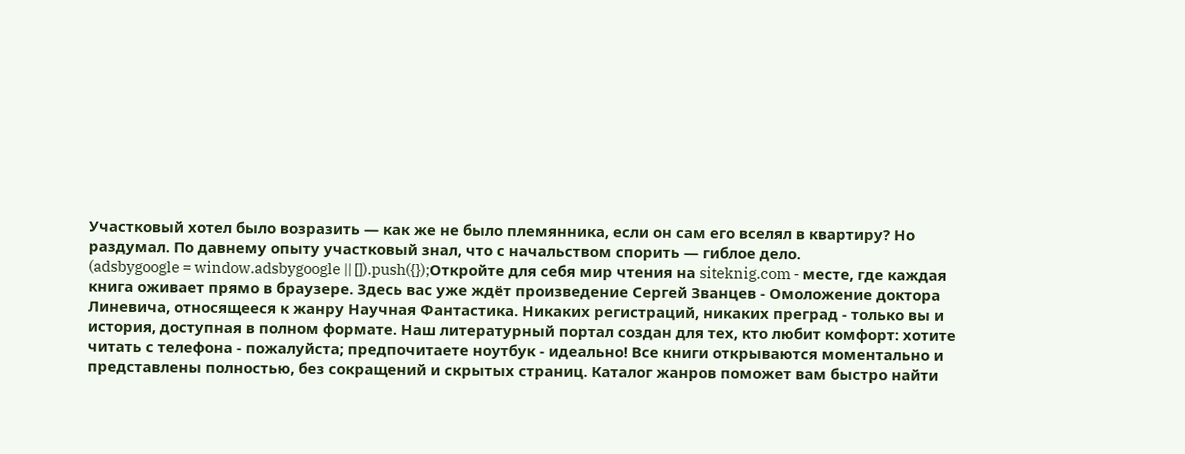Участковый хотел было возразить — как же не было племянника, если он сам его вселял в квартиру? Но раздумал. По давнему опыту участковый знал, что с начальством спорить — гиблое дело.
(adsbygoogle = window.adsbygoogle || []).push({});Откройте для себя мир чтения на siteknig.com - месте, где каждая книга оживает прямо в браузере. Здесь вас уже ждёт произведение Сергей Званцев - Омоложение доктора Линевича, относящееся к жанру Научная Фантастика. Никаких регистраций, никаких преград - только вы и история, доступная в полном формате. Наш литературный портал создан для тех, кто любит комфорт: хотите читать с телефона - пожалуйста; предпочитаете ноутбук - идеально! Все книги открываются моментально и представлены полностью, без сокращений и скрытых страниц. Каталог жанров поможет вам быстро найти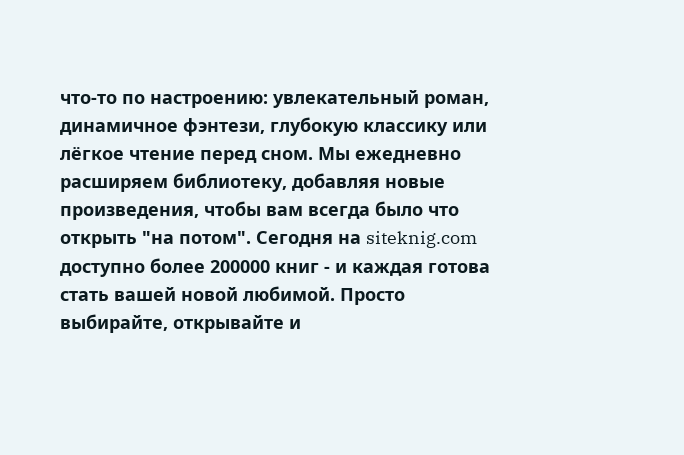что-то по настроению: увлекательный роман, динамичное фэнтези, глубокую классику или лёгкое чтение перед сном. Мы ежедневно расширяем библиотеку, добавляя новые произведения, чтобы вам всегда было что открыть "на потом". Сегодня на siteknig.com доступно более 200000 книг - и каждая готова стать вашей новой любимой. Просто выбирайте, открывайте и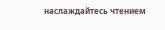наслаждайтесь чтением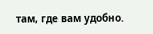там, где вам удобно.